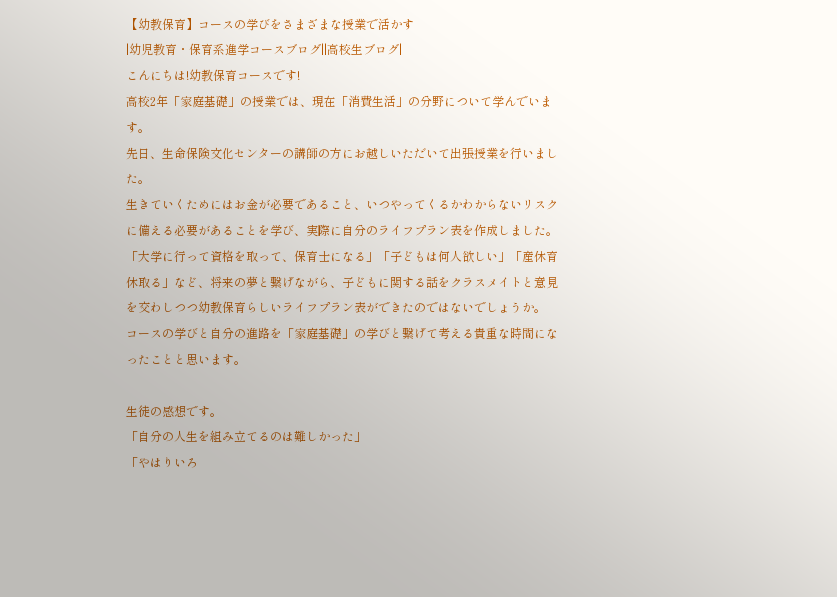【幼教保育】コースの学びをさまざまな授業で活かす
|幼児教育・保育系進学コースブログ||高校生ブログ|
こんにちは!幼教保育コースです!
高校2年「家庭基礎」の授業では、現在「消費生活」の分野について学んでいます。
先日、生命保険文化センターの講師の方にお越しいただいて出張授業を行いました。
生きていくためにはお金が必要であること、いつやってくるかわからないリスクに備える必要があることを学び、実際に自分のライフプラン表を作成しました。
「大学に行って資格を取って、保育士になる」「子どもは何人欲しい」「産休育休取る」など、将来の夢と繋げながら、子どもに関する話をクラスメイトと意見を交わしつつ幼教保育らしいライフプラン表ができたのではないでしょうか。
コースの学びと自分の進路を「家庭基礎」の学びと繋げて考える貴重な時間になったことと思います。

生徒の感想です。
「自分の人生を組み立てるのは難しかった」
「やはりいろ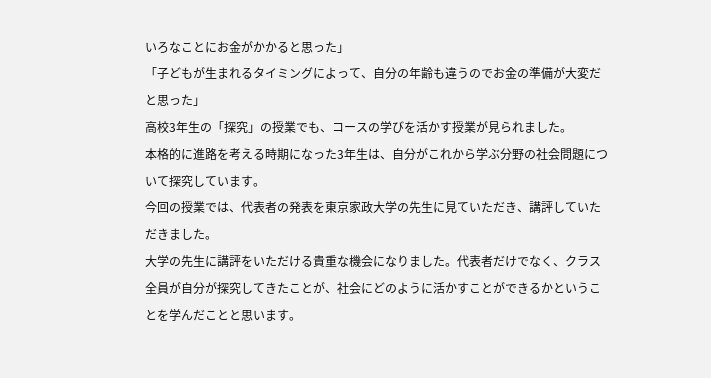いろなことにお金がかかると思った」
「子どもが生まれるタイミングによって、自分の年齢も違うのでお金の準備が大変だと思った」
高校3年生の「探究」の授業でも、コースの学びを活かす授業が見られました。
本格的に進路を考える時期になった3年生は、自分がこれから学ぶ分野の社会問題について探究しています。
今回の授業では、代表者の発表を東京家政大学の先生に見ていただき、講評していただきました。
大学の先生に講評をいただける貴重な機会になりました。代表者だけでなく、クラス全員が自分が探究してきたことが、社会にどのように活かすことができるかということを学んだことと思います。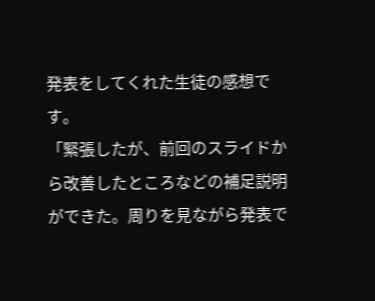発表をしてくれた生徒の感想です。
「緊張したが、前回のスライドから改善したところなどの補足説明ができた。周りを見ながら発表で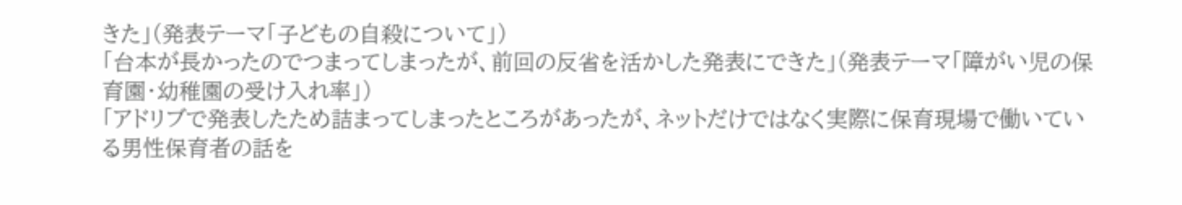きた」(発表テーマ「子どもの自殺について」)
「台本が長かったのでつまってしまったが、前回の反省を活かした発表にできた」(発表テーマ「障がい児の保育園・幼稚園の受け入れ率」)
「アドリブで発表したため詰まってしまったところがあったが、ネットだけではなく実際に保育現場で働いている男性保育者の話を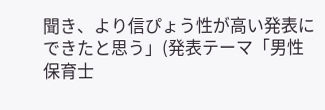聞き、より信ぴょう性が高い発表にできたと思う」(発表テーマ「男性保育士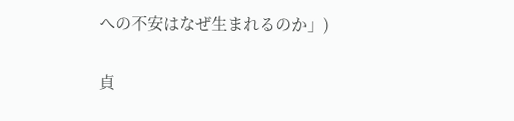への不安はなぜ生まれるのか」)

貞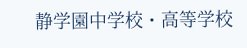静学園中学校・高等学校